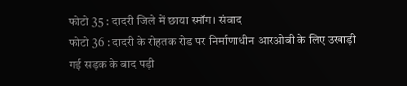फोटो 35 : दादरी जिले में छाया स्मॉग। संवाद
फोटो 36 : दादरी के रोहतक रोड पर निर्माणाधीन आरओबी के लिए उखाड़ी गई सड़क के बाद पड़ी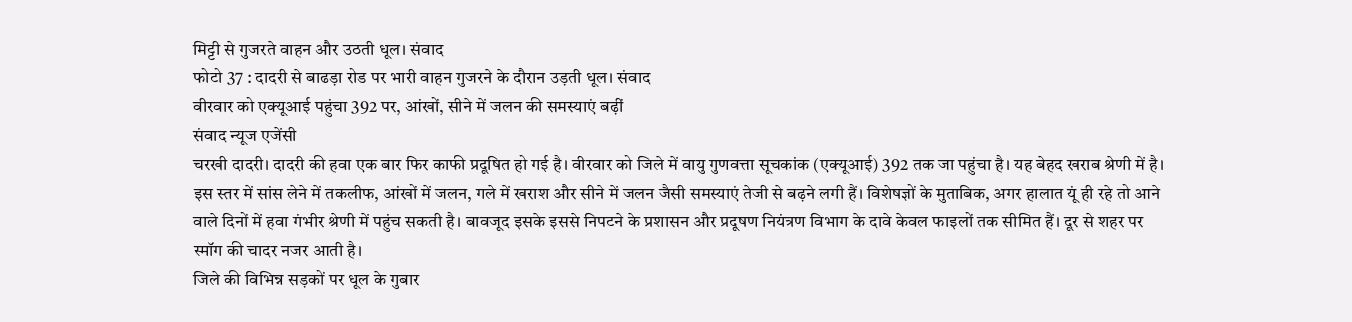मिट्टी से गुजरते वाहन और उठती धूल। संवाद
फोटो 37 : दादरी से बाढड़ा रोड पर भारी वाहन गुजरने के दौरान उड़ती धूल। संवाद
वीरवार को एक्यूआई पहुंचा 392 पर, आंखों, सीने में जलन की समस्याएं बढ़ीं
संवाद न्यूज एजेंसी
चरखी दादरी। दादरी की हवा एक बार फिर काफी प्रदूषित हो गई है। वीरवार को जिले में वायु गुणवत्ता सूचकांक (एक्यूआई) 392 तक जा पहुंचा है। यह बेहद खराब श्रेणी में है। इस स्तर में सांस लेने में तकलीफ, आंखों में जलन, गले में खराश और सीने में जलन जैसी समस्याएं तेजी से बढ़ने लगी हैं। विशेषज्ञों के मुताबिक, अगर हालात यूं ही रहे तो आने वाले दिनों में हवा गंभीर श्रेणी में पहुंच सकती है। बावजूद इसके इससे निपटने के प्रशासन और प्रदूषण नियंत्रण विभाग के दावे केवल फाइलों तक सीमित हैं। दूर से शहर पर स्मॉग की चादर नजर आती है।
जिले की विभिन्न सड़कों पर धूल के गुबार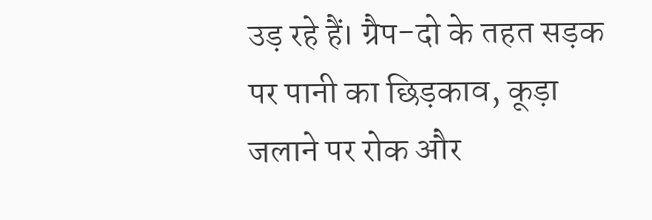उड़ रहे हैं। ग्रैप-दो के तहत सड़क पर पानी का छिड़काव, कूड़ा जलाने पर रोक और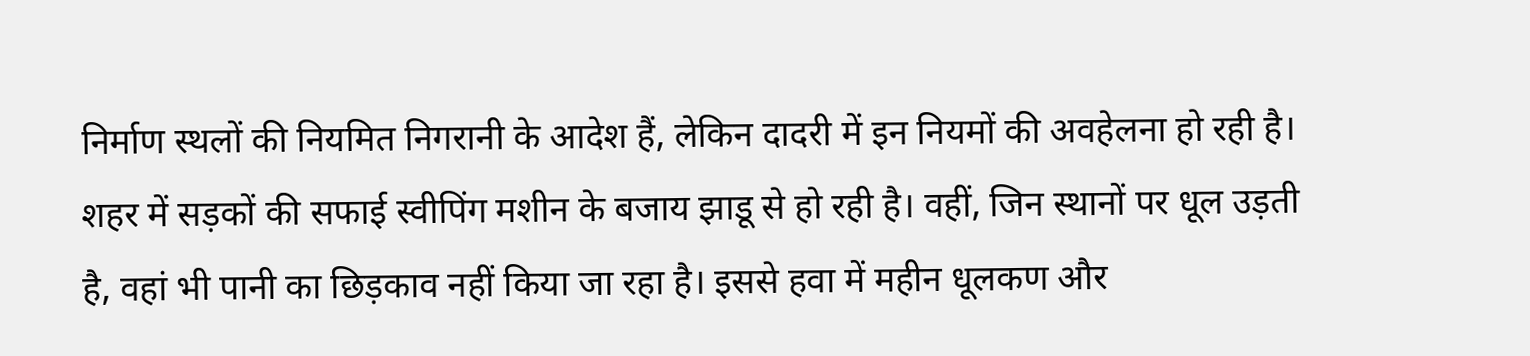निर्माण स्थलों की नियमित निगरानी के आदेश हैं, लेकिन दादरी में इन नियमों की अवहेलना हो रही है। शहर में सड़कों की सफाई स्वीपिंग मशीन के बजाय झाडू से हो रही है। वहीं, जिन स्थानों पर धूल उड़ती है, वहां भी पानी का छिड़काव नहीं किया जा रहा है। इससे हवा में महीन धूलकण और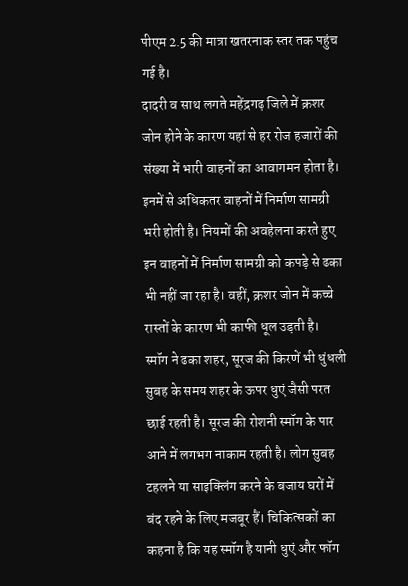पीएम 2.5 की मात्रा खतरनाक स्तर तक पहुंच गई है।
दादरी व साथ लगते महेंद्रगढ़ जिले में क्रशर जोन होने के कारण यहां से हर रोज हजारों की संख्या में भारी वाहनों का आवागमन होता है। इनमें से अधिकतर वाहनों में निर्माण सामग्री भरी होती है। नियमों की अवहेलना करते हुए इन वाहनों में निर्माण सामग्री को कपड़े से ढका भी नहीं जा रहा है। वहीं, क्रशर जोन में कच्चे रास्तों के कारण भी काफी धूल उड़ती है।
स्मॉग ने ढका शहर, सूरज की किरणें भी धुंधली
सुबह के समय शहर के ऊपर धुएं जैसी परत छाई रहती है। सूरज की रोशनी स्मॉग के पार आने में लगभग नाकाम रहती है। लोग सुबह टहलने या साइक्लिंग करने के बजाय घरों में बंद रहने के लिए मजबूर हैं। चिकित्सकों का कहना है कि यह स्मॉग है यानी धुएं और फॉग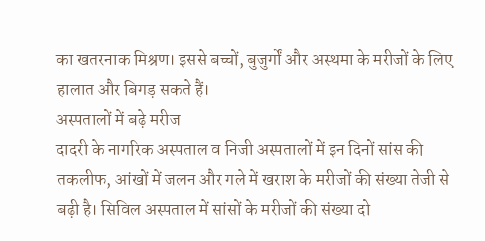का खतरनाक मिश्रण। इससे बच्चों, बुजुर्गों और अस्थमा के मरीजों के लिए हालात और बिगड़ सकते हैं।
अस्पतालों में बढ़े मरीज
दादरी के नागरिक अस्पताल व निजी अस्पतालों में इन दिनों सांस की तकलीफ, आंखों में जलन और गले में खराश के मरीजों की संख्या तेजी से बढ़ी है। सिविल अस्पताल में सांसों के मरीजों की संख्या दो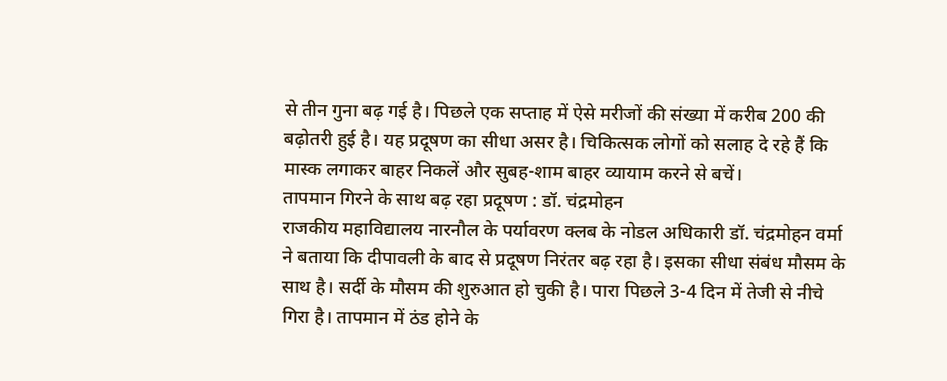से तीन गुना बढ़ गई है। पिछले एक सप्ताह में ऐसे मरीजों की संख्या में करीब 200 की बढ़ोतरी हुई है। यह प्रदूषण का सीधा असर है। चिकित्सक लोगों को सलाह दे रहे हैं कि मास्क लगाकर बाहर निकलें और सुबह-शाम बाहर व्यायाम करने से बचें।
तापमान गिरने के साथ बढ़ रहा प्रदूषण : डॉ. चंद्रमोहन
राजकीय महाविद्यालय नारनौल के पर्यावरण क्लब के नोडल अधिकारी डॉ. चंद्रमोहन वर्मा ने बताया कि दीपावली के बाद से प्रदूषण निरंतर बढ़ रहा है। इसका सीधा संबंध मौसम के साथ है। सर्दी के मौसम की शुरुआत हो चुकी है। पारा पिछले 3-4 दिन में तेजी से नीचे गिरा है। तापमान में ठंड होने के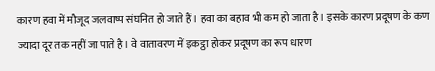कारण हवा में मौजूद जलवाष्प संघनित हो जाते हैं। हवा का बहाव भी कम हो जाता है। इसके कारण प्रदूषण के कण ज्यादा दूर तक नहीं जा पाते है। वे वातावरण में इकट्ठा होकर प्रदूषण का रूप धारण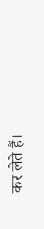कर लेते हैं।